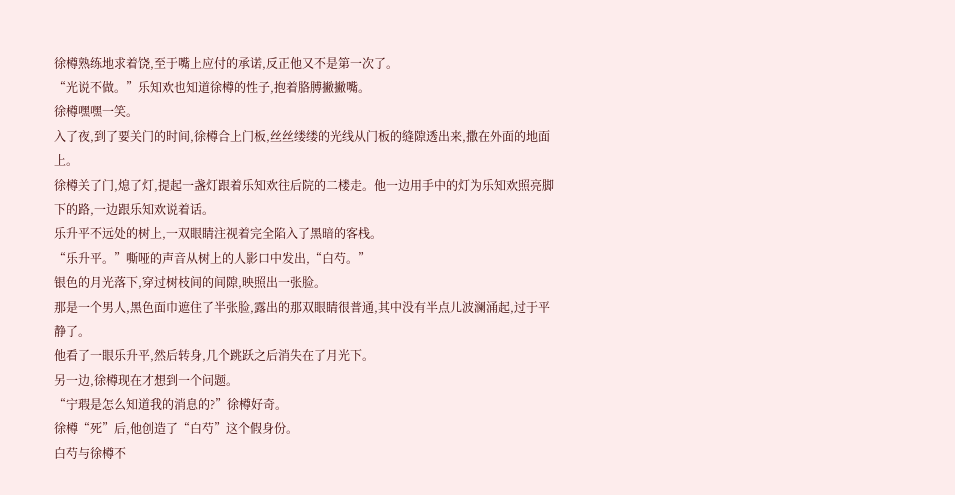徐樽熟练地求着饶,至于嘴上应付的承诺,反正他又不是第一次了。
“光说不做。”乐知欢也知道徐樽的性子,抱着胳膊撇撇嘴。
徐樽嘿嘿一笑。
入了夜,到了要关门的时间,徐樽合上门板,丝丝缕缕的光线从门板的缝隙透出来,撒在外面的地面上。
徐樽关了门,熄了灯,提起一盏灯跟着乐知欢往后院的二楼走。他一边用手中的灯为乐知欢照亮脚下的路,一边跟乐知欢说着话。
乐升平不远处的树上,一双眼睛注视着完全陷入了黑暗的客栈。
“乐升平。”嘶哑的声音从树上的人影口中发出,“白芍。”
银色的月光落下,穿过树枝间的间隙,映照出一张脸。
那是一个男人,黑色面巾遮住了半张脸,露出的那双眼睛很普通,其中没有半点儿波澜涌起,过于平静了。
他看了一眼乐升平,然后转身,几个跳跃之后消失在了月光下。
另一边,徐樽现在才想到一个问题。
“宁瑕是怎么知道我的消息的?”徐樽好奇。
徐樽“死”后,他创造了“白芍”这个假身份。
白芍与徐樽不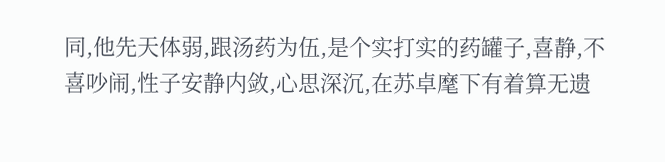同,他先天体弱,跟汤药为伍,是个实打实的药罐子,喜静,不喜吵闹,性子安静内敛,心思深沉,在苏卓麾下有着算无遗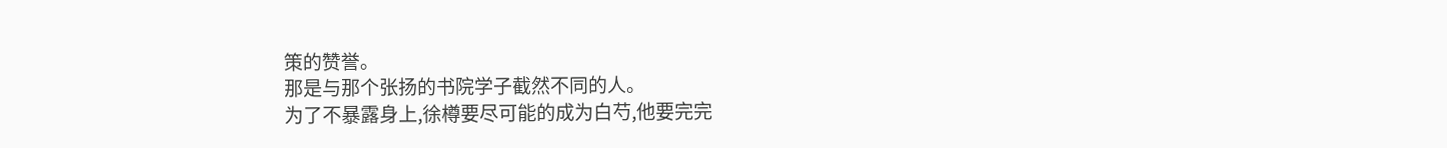策的赞誉。
那是与那个张扬的书院学子截然不同的人。
为了不暴露身上,徐樽要尽可能的成为白芍,他要完完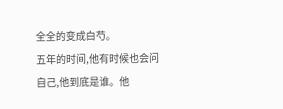全全的变成白芍。
五年的时间,他有时候也会问自己,他到底是谁。他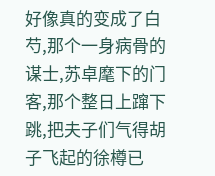好像真的变成了白芍,那个一身病骨的谋士,苏卓麾下的门客,那个整日上蹿下跳,把夫子们气得胡子飞起的徐樽已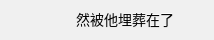然被他埋葬在了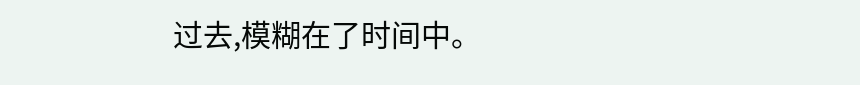过去,模糊在了时间中。